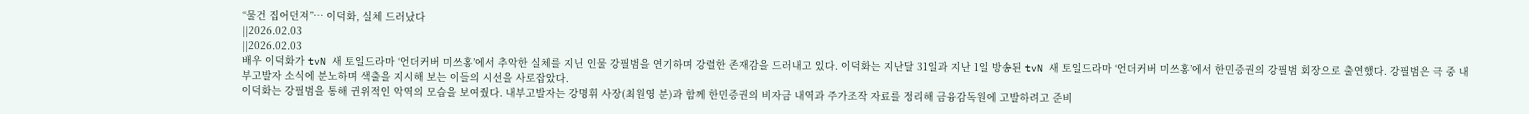“물건 집어던져”… 이덕화, 실체 드러났다
||2026.02.03
||2026.02.03
배우 이덕화가 tvN 새 토일드라마 ‘언더커버 미쓰홍’에서 추악한 실체를 지닌 인물 강필범을 연기하며 강렬한 존재감을 드러내고 있다. 이덕화는 지난달 31일과 지난 1일 방송된 tvN 새 토일드라마 ‘언더커버 미쓰홍’에서 한민증권의 강필범 회장으로 출연했다. 강필범은 극 중 내부고발자 소식에 분노하며 색출을 지시해 보는 이들의 시선을 사로잡았다.
이덕화는 강필범을 통해 귄위적인 악역의 모습을 보여줬다. 내부고발자는 강명휘 사장(최원영 분)과 함께 한민증권의 비자금 내역과 주가조작 자료를 정리해 금융감독원에 고발하려고 준비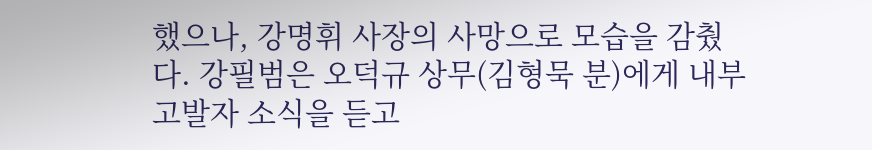했으나, 강명휘 사장의 사망으로 모습을 감췄다. 강필범은 오덕규 상무(김형묵 분)에게 내부고발자 소식을 듣고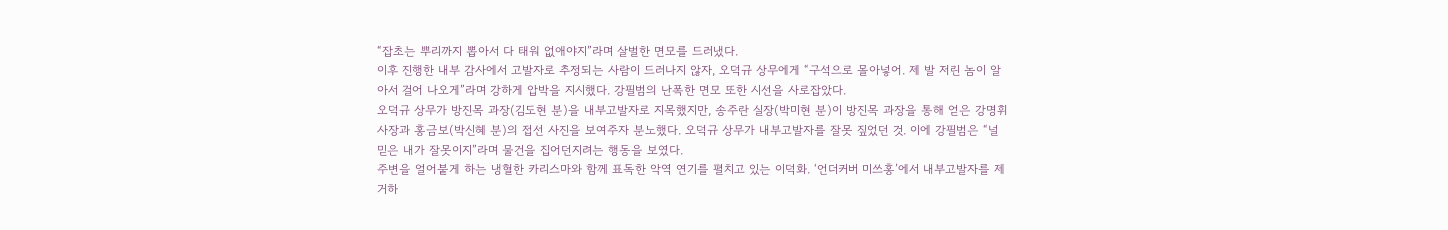“잡초는 뿌리까지 뽑아서 다 태워 없애야지”라며 살벌한 면모를 드러냈다.
이후 진행한 내부 감사에서 고발자로 추정되는 사람이 드러나지 않자, 오덕규 상무에게 “구석으로 몰아넣어. 제 발 저린 놈이 알아서 걸어 나오게”라며 강하게 압박을 지시했다. 강필범의 난폭한 면모 또한 시선을 사로잡았다.
오덕규 상무가 방진목 과장(김도현 분)을 내부고발자로 지목했지만, 송주란 실장(박미현 분)이 방진목 과장을 통해 얻은 강명휘 사장과 홍금보(박신혜 분)의 접선 사진을 보여주자 분노했다. 오덕규 상무가 내부고발자를 잘못 짚었던 것. 이에 강필범은 “널 믿은 내가 잘못이지”라며 물건을 집어던지려는 행동을 보였다.
주변을 얼어붙게 하는 냉혈한 카리스마와 함께 표독한 악역 연기를 펼치고 있는 이덕화. ‘언더커버 미쓰홍’에서 내부고발자를 제거하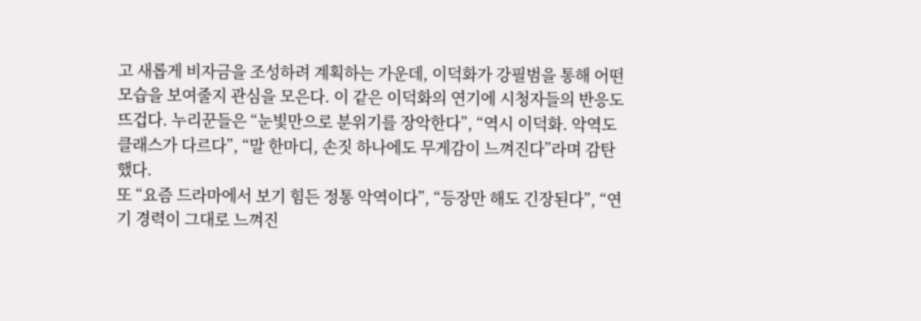고 새롭게 비자금을 조성하려 계획하는 가운데, 이덕화가 강필범을 통해 어떤 모습을 보여줄지 관심을 모은다. 이 같은 이덕화의 연기에 시청자들의 반응도 뜨겁다. 누리꾼들은 “눈빛만으로 분위기를 장악한다”, “역시 이덕화. 악역도 클래스가 다르다”, “말 한마디, 손짓 하나에도 무게감이 느껴진다”라며 감탄했다.
또 “요즘 드라마에서 보기 힘든 정통 악역이다”, “등장만 해도 긴장된다”, “연기 경력이 그대로 느껴진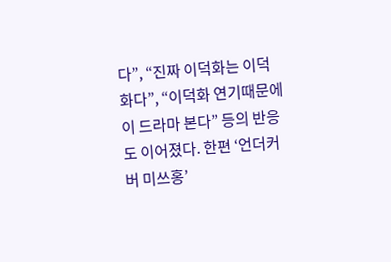다”, “진짜 이덕화는 이덕화다”, “이덕화 연기때문에 이 드라마 본다” 등의 반응도 이어졌다. 한편 ‘언더커버 미쓰홍’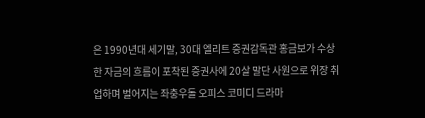은 1990년대 세기말, 30대 엘리트 증권감독관 홍금보가 수상한 자금의 흐름이 포착된 증권사에 20살 말단 사원으로 위장 취업하며 벌어지는 좌충우돌 오피스 코미디 드라마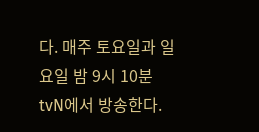다. 매주 토요일과 일요일 밤 9시 10분 tvN에서 방송한다.